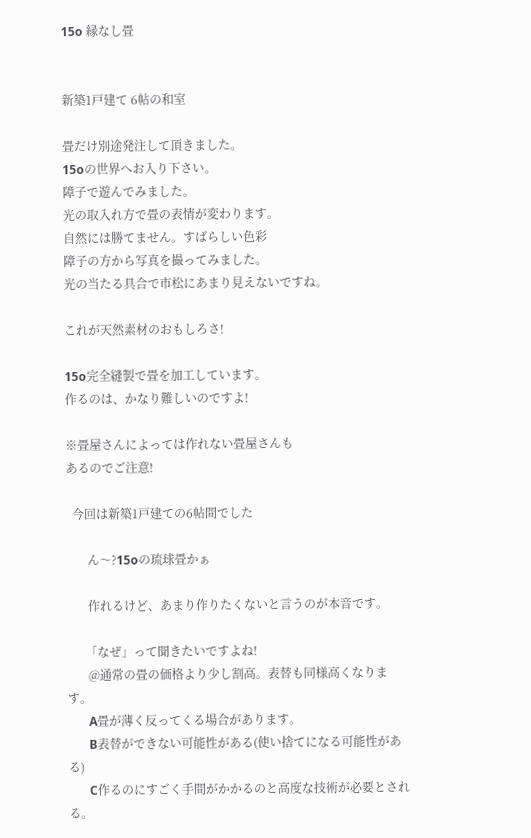15o 縁なし畳


新築1戸建て 6帖の和室

畳だけ別途発注して頂きました。
15oの世界へお入り下さい。
障子で遊んでみました。
光の取入れ方で畳の表情が変わります。
自然には勝てません。すばらしい色彩
障子の方から写真を撮ってみました。
光の当たる具合で市松にあまり見えないですね。

これが天然素材のおもしろさ!

15o完全縫製で畳を加工しています。
作るのは、かなり難しいのですよ!

※畳屋さんによっては作れない畳屋さんも
あるのでご注意!

  今回は新築1戸建ての6帖間でした

       ん〜?15oの琉球畳かぁ

       作れるけど、あまり作りたくないと言うのが本音です。

      「なぜ」って聞きたいですよね!
       @通常の畳の価格より少し割高。表替も同様高くなります。
       A畳が薄く反ってくる場合があります。
       B表替ができない可能性がある(使い捨てになる可能性がある)
       C作るのにすごく手間がかかるのと高度な技術が必要とされる。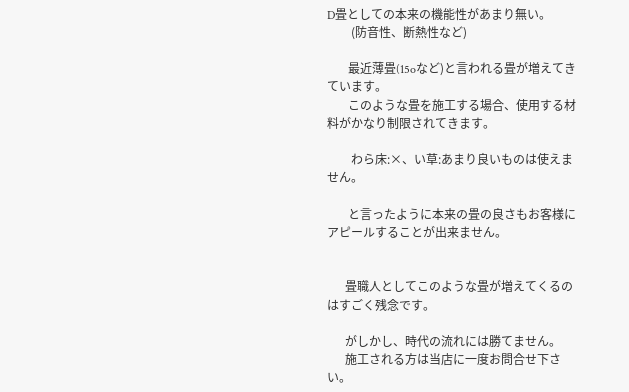D畳としての本来の機能性があまり無い。
        (防音性、断熱性など)

       最近薄畳(15oなど)と言われる畳が増えてきています。
       このような畳を施工する場合、使用する材料がかなり制限されてきます。

        わら床:×、い草:あまり良いものは使えません。

       と言ったように本来の畳の良さもお客様にアピールすることが出来ません。


      畳職人としてこのような畳が増えてくるのはすごく残念です。

      がしかし、時代の流れには勝てません。
      施工される方は当店に一度お問合せ下さい。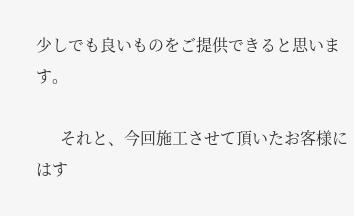少しでも良いものをご提供できると思います。

      それと、今回施工させて頂いたお客様にはす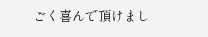ごく喜んで頂けまし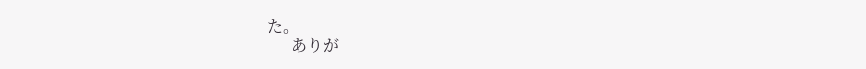た。
      ありが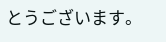とうございます。